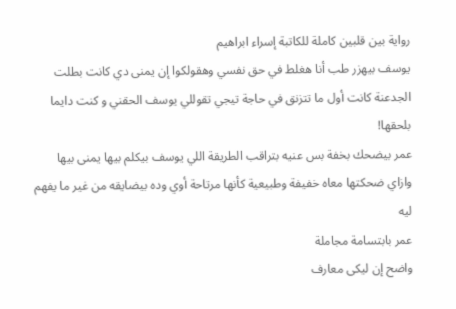رواية بين قلبين كاملة للكاتبة إسراء ابراهيم
يوسف بيهزر طب أنا هغلط في حق نفسي وهقولكوا إن يمنى دي كانت بطلت الجدعنة كانت أول ما تتزنق في حاجة تيجي تقوللي يوسف الحقني و كنت دايما بلحقها!
عمر بيضحك بخفة بس عنيه بتراقب الطريقة اللي يوسف بيكلم بيها يمنى بيها وازاي ضحكتها معاه خفيفة وطبيعية كأنها مرتاحة أوي وده بيضايقه من غير ما يفهم ليه
عمر بابتسامة مجاملة
واضح إن ليكى معارف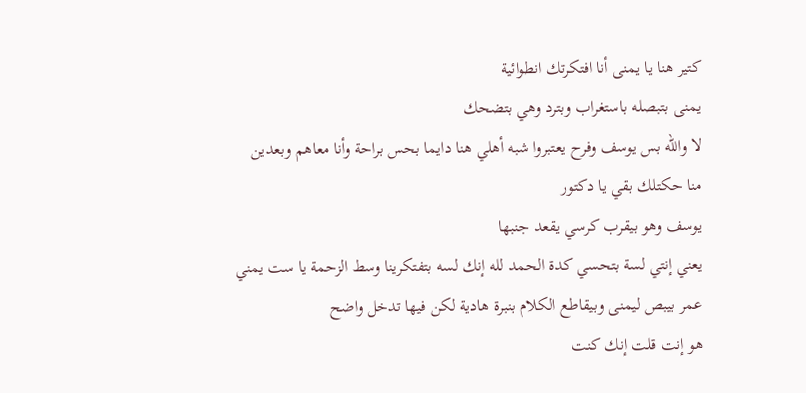كتير هنا يا يمنى أنا افتكرتك انطوائية
يمنى بتبصله باستغراب وبترد وهي بتضحك
لا والله بس يوسف وفرح يعتبروا شبه أهلي هنا دايما بحس براحة وأنا معاهم وبعدين
منا حكتلك بقي يا دكتور
يوسف وهو بيقرب كرسي يقعد جنبها
يعني إنتي لسة بتحسي كدة الحمد لله إنك لسه بتفتكرينا وسط الزحمة يا ست يمني
عمر بيبص ليمنى وبيقاطع الكلام بنبرة هادية لكن فيها تدخل واضح
هو إنت قلت إنك كنت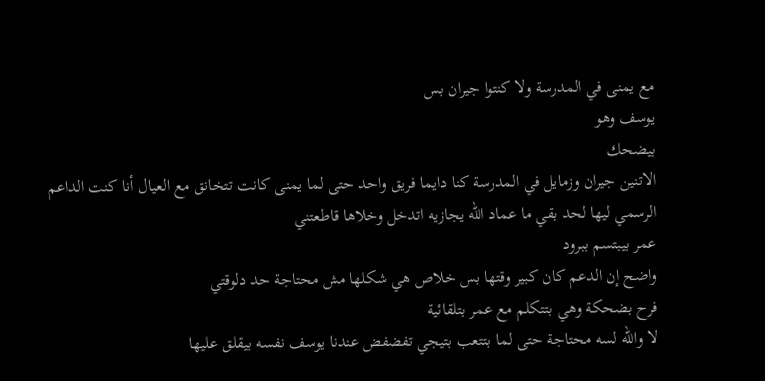مع يمنى في المدرسة ولا كنتوا جيران بس
يوسف وهو
بيضحك
الاتنين جيران وزمايل في المدرسة كنا دايما فريق واحد حتى لما يمنى كانت تتخانق مع العيال أنا كنت الداعم الرسمي ليها لحد بقي ما عماد الله يجازيه اتدخل وخلاها قاطعتني
عمر بيبتسم ببرود
واضح إن الدعم كان كبير وقتها بس خلاص هي شكلها مش محتاجة حد دلوقتي
فرح بضحكة وهي بتتكلم مع عمر بتلقائية
لا والله لسه محتاجة حتى لما بتتعب بتيجي تفضفض عندنا يوسف نفسه بيقلق عليها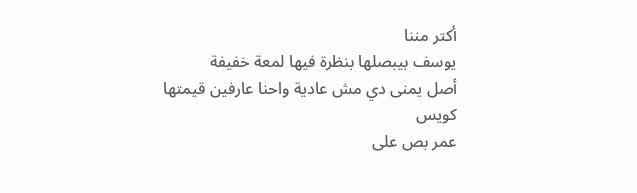أكتر مننا
يوسف بيبصلها بنظرة فيها لمعة خفيفة
أصل يمنى دي مش عادية واحنا عارفين قيمتها كويس
عمر بص على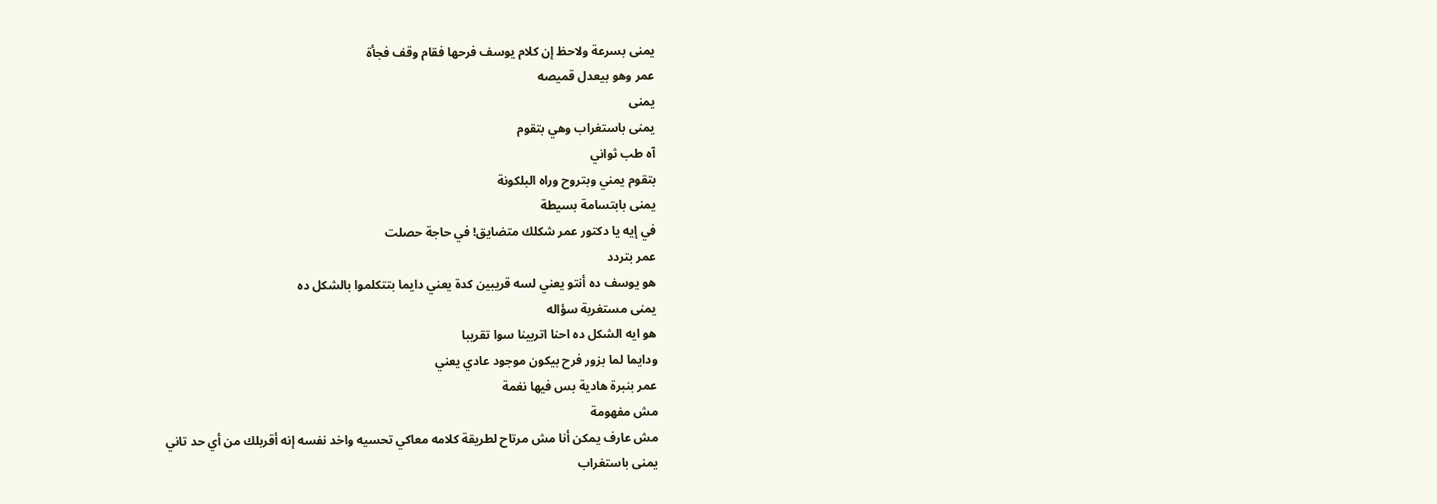يمنى بسرعة ولاحظ إن كلام يوسف فرحها فقام وقف فجأة
عمر وهو بيعدل قميصه
يمنى
يمنى باستغراب وهي بتقوم
آه طب ثواني
بتقوم يمني وبتروح وراه البلكونة
يمنى بابتسامة بسيطة
في إيه يا دكتور عمر شكلك متضايق! في حاجة حصلت
عمر بتردد
هو يوسف ده أنتو يعني لسه قريبين كدة يعني دايما بتتكلموا بالشكل ده
يمنى مستغربة سؤاله
هو ايه الشكل ده احنا اتربينا سوا تقريبا
ودايما لما بزور فرح بيكون موجود عادي يعني
عمر بنبرة هادية بس فيها نغمة
مش مفهومة
مش عارف يمكن أنا مش مرتاح لطريقة كلامه معاكي تحسيه واخد نفسه إنه أقربلك من أي حد تاني
يمنى باستغراب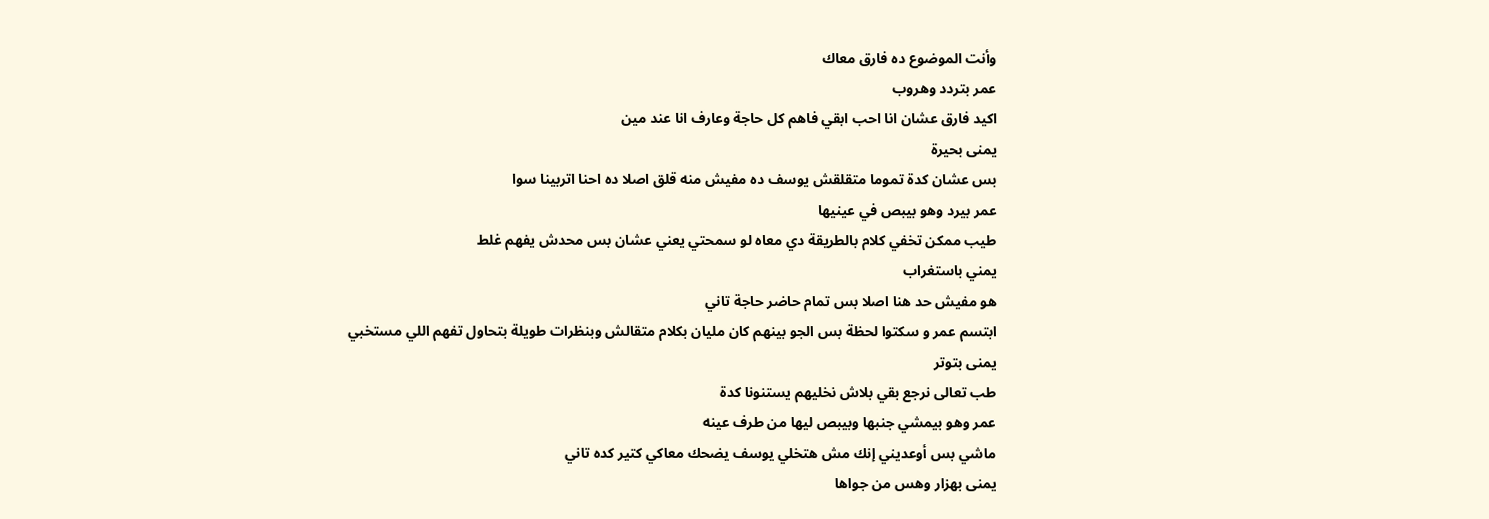وأنت الموضوع ده فارق معاك
عمر بتردد وهروب
اكيد فارق عشان انا احب ابقي فاهم كل حاجة وعارف انا عند مين
يمنى بحيرة
بس عشان كدة تموما متقلقش يوسف ده مفيش منه قلق اصلا ده احنا اتربينا سوا
عمر بيرد وهو بيبص في عينيها
طيب ممكن تخفي كلام بالطريقة دي معاه لو سمحتي يعني عشان بس محدش يفهم غلط
يمني باستغراب
هو مفيش حد هنا اصلا بس تمام حاضر حاجة تاني
ابتسم عمر و سكتوا لحظة بس الجو بينهم كان مليان بكلام متقالش وبنظرات طويلة بتحاول تفهم اللي مستخبي
يمنى بتوتر
طب تعالى نرجع بقي بلاش نخليهم يستنونا كدة
عمر وهو بيمشي جنبها وبيبص ليها من طرف عينه
ماشي بس أوعديني إنك مش هتخلي يوسف يضحك معاكي كتير كده تاني
يمنى بهزار وهس من جواها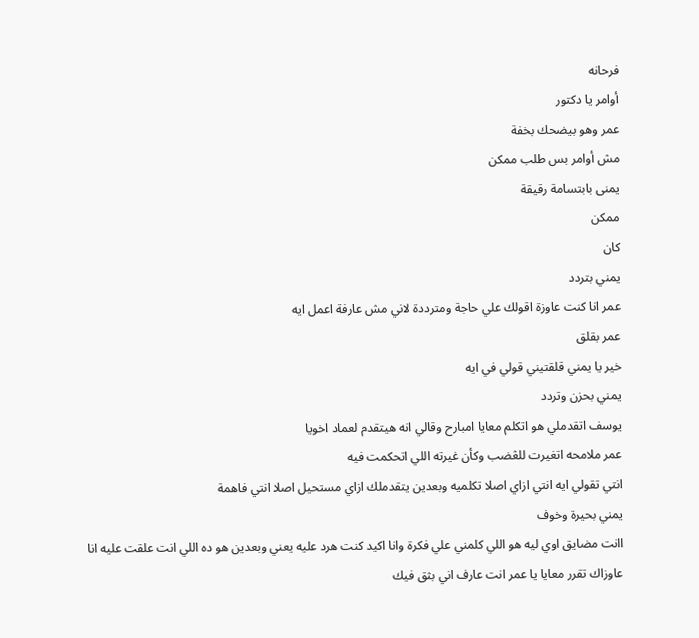فرحانه
أوامر يا دكتور
عمر وهو بيضحك بخفة
مش أوامر بس طلب ممكن
يمنى بابتسامة رقيقة
ممكن
كان
يمني بتردد
عمر انا كنت عاوزة اقولك علي حاجة ومترددة لاني مش عارفة اعمل ايه
عمر بقلق
خير يا يمني قلقتيني قولي في ايه
يمني بحزن وتردد
يوسف اتقدملي هو اتكلم معايا امبارح وقالي انه هيتقدم لعماد اخويا
عمر ملامحه اتغيرت للڠضب وكأن غيرته اللي اتحكمت فيه
انتي تقولي ايه انتي ازاي اصلا تكلميه وبعدين يتقدملك ازاي مستحيل اصلا انتي فاهمة
يمني بحيرة وخوف
اانت مضايق اوي ليه هو اللي كلمني علي فكرة وانا اكيد كنت هرد عليه يعني وبعدين هو ده اللي انت علقت عليه انا عاوزاك تقرر معايا يا عمر انت عارف اني بثق فيك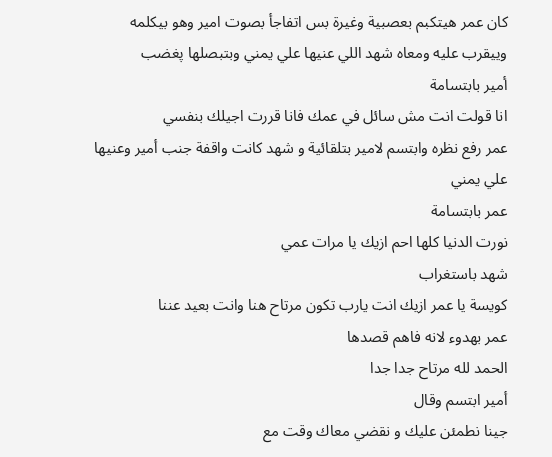كان عمر هيتكبم بعصبية وغيرة بس اتفاجأ بصوت امير وهو بيكلمه وييقرب عليه ومعاه شهد اللي عنيها علي يمني وبتبصلها پغضب
أمير بابتسامة
انا قولت انت مش سائل في عمك فانا قررت اجيلك بنفسي
عمر رفع نظره وابتسم لامير بتلقائية و شهد كانت واقفة جنب أمير وعنيها علي يمني
عمر بابتسامة
نورت الدنيا كلها احم ازيك يا مرات عمي
شهد باستغراب
كويسة يا عمر ازيك انت يارب تكون مرتاح هنا وانت بعيد عننا
عمر بهدوء لانه فاهم قصدها
الحمد لله مرتاح جدا جدا
أمير ابتسم وقال
جينا نطمئن عليك و نقضي معاك وقت مع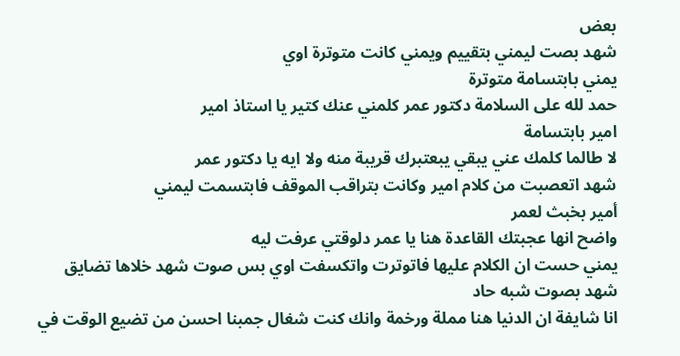بعض
شهد بصت ليمني بتقييم ويمني كانت متوترة اوي
يمني بابتسامة متوترة
حمد لله على السلامة دكتور عمر كلمني عنك كتير يا استاذ امير
امير بابتسامة
لا طالما كلمك عني يبقي يبعتبرك قريبة منه ولا ايه يا دكتور عمر
شهد اتعصبت من كلام امير وكانت بتراقب الموقف فابتسمت ليمني
أمير بخبث لعمر
واضح انها عجبتك القاعدة هنا يا عمر دلوقتي عرفت ليه
يمني حست ان الكلام عليها فاتوترت واتكسفت اوي بس صوت شهد خلاها تضايق
شهد بصوت شبه حاد
انا شايفة ان الدنيا هنا مملة ورخمة وانك كنت شغال جمبنا احسن من تضيع الوقت في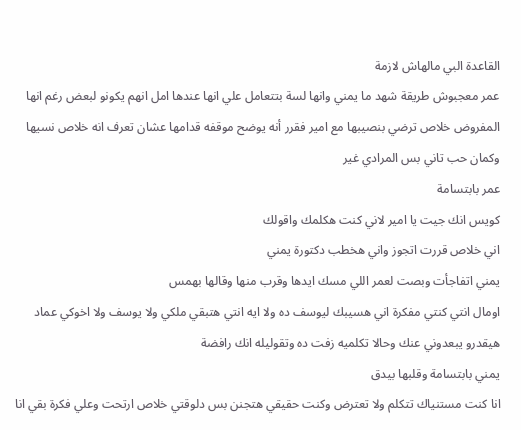القاعدة البي مالهاش لازمة
عمر معجبوش طريقة شهد ما يمني وانها لسة بتتعامل علي انها عندها امل انهم يكونو لبعض رغم انها المفروض خلاص ترضي بنصيبها مع امير فقرر أنه يوضح موقفه قدامها عشان تعرف انه خلاص نسيها وكمان حب تاني بس المرادي غير
عمر بابتسامة
كويس انك جيت يا امير لاني كنت هكلمك واقولك
اني خلاص قررت اتجوز واني هخطب دكتورة يمني
يمني اتفاجأت وبصت لعمر اللي مسك ايدها وقرب منها وقالها بهمس
اومال انتي كنتي مفكرة اني هسيبك ليوسف ده ولا ايه انتي هتبقي ملكي ولا يوسف ولا اخوكي عماد هيقدرو يبعدوني عنك وحالا تكلميه زفت ده وتقوليله انك رافضة
يمني بابتسامة وقلبها بيدق
انا كنت مستنياك تتكلم ولا تعترض وكنت حقيقي هتجنن بس دلوقتي خلاص ارتحت وعلي فكرة بقي انا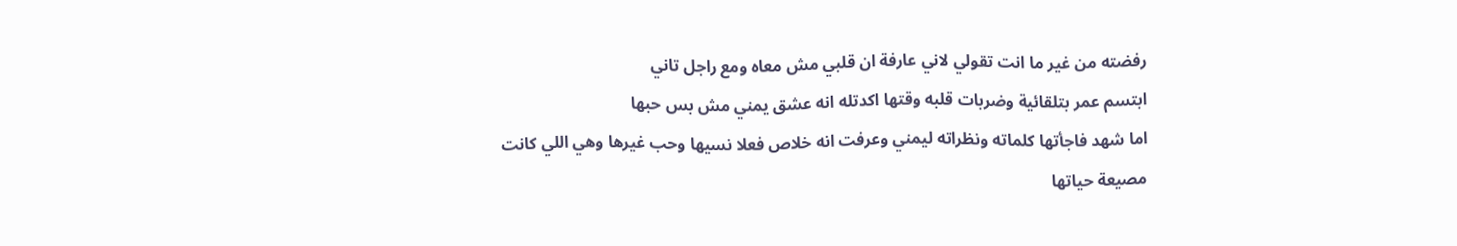رفضته من غير ما انت تقولي لاني عارفة ان قلبي مش معاه ومع راجل تاني
ابتسم عمر بتلقائية وضربات قلبه وقتها اكدتله انه عشق يمني مش بس حبها
اما شهد فاجأتها كلماته ونظراته ليمني وعرفت انه خلاص فعلا نسيها وحب غيرها وهي اللي كانت مصيعة حياتها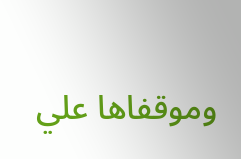وموقفاها علي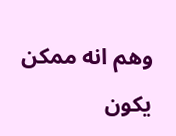وهم انه ممكن يكون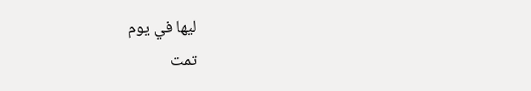ليها في يوم
تمت